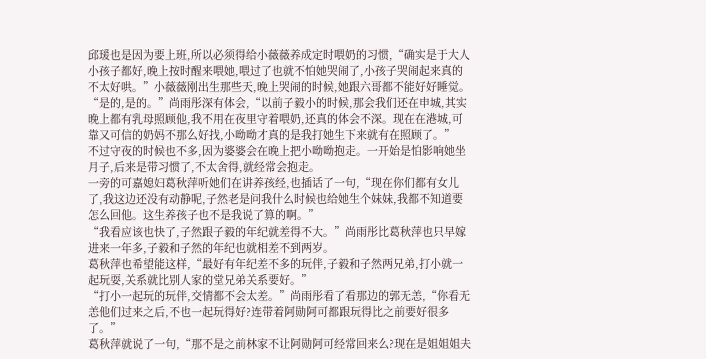邱瑗也是因为要上班,所以必须得给小薇薇养成定时喂奶的习惯,“确实是于大人小孩子都好,晚上按时醒来喂她,喂过了也就不怕她哭闹了,小孩子哭闹起来真的不太好哄。”小薇薇刚出生那些天,晚上哭闹的时候,她跟六哥都不能好好睡觉。
“是的,是的。”尚雨彤深有体会,“以前子毅小的时候,那会我们还在申城,其实晚上都有乳母照顾他,我不用在夜里守着喂奶,还真的体会不深。现在在港城,可靠又可信的奶妈不那么好找,小呦呦才真的是我打她生下来就有在照顾了。”
不过守夜的时候也不多,因为婆婆会在晚上把小呦呦抱走。一开始是怕影响她坐月子,后来是带习惯了,不太舍得,就经常会抱走。
一旁的可嘉媳妇葛秋萍听她们在讲养孩经,也插话了一句,“现在你们都有女儿了,我这边还没有动静呢,子然老是问我什么时候也给她生个妹妹,我都不知道要怎么回他。这生养孩子也不是我说了算的啊。”
“我看应该也快了,子然跟子毅的年纪就差得不大。”尚雨彤比葛秋萍也只早嫁进来一年多,子毅和子然的年纪也就相差不到两岁。
葛秋萍也希望能这样,“最好有年纪差不多的玩伴,子毅和子然两兄弟,打小就一起玩耍,关系就比别人家的堂兄弟关系要好。”
“打小一起玩的玩伴,交情都不会太差。”尚雨彤看了看那边的郭无恙,“你看无恙他们过来之后,不也一起玩得好?连带着阿勋阿可都跟玩得比之前要好很多了。”
葛秋萍就说了一句,“那不是之前林家不让阿勋阿可经常回来么?现在是姐姐姐夫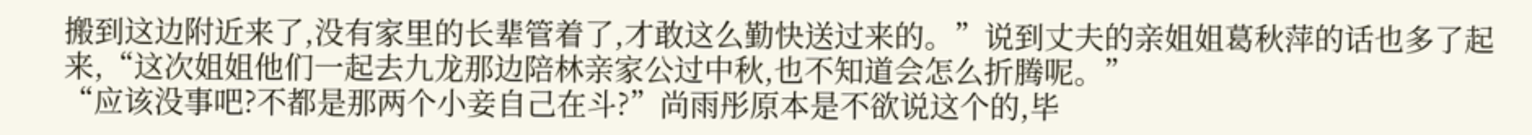搬到这边附近来了,没有家里的长辈管着了,才敢这么勤快送过来的。”说到丈夫的亲姐姐葛秋萍的话也多了起来,“这次姐姐他们一起去九龙那边陪林亲家公过中秋,也不知道会怎么折腾呢。”
“应该没事吧?不都是那两个小妾自己在斗?”尚雨彤原本是不欲说这个的,毕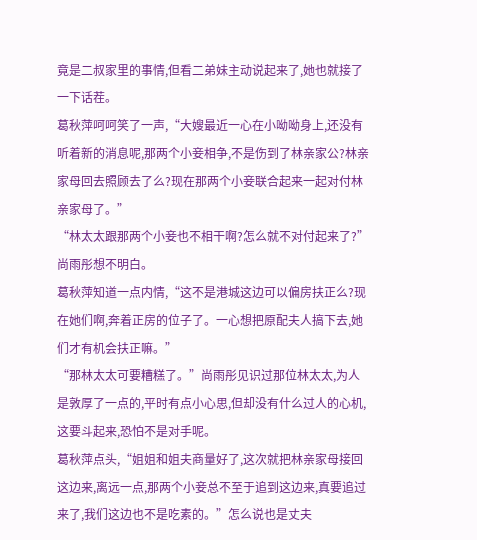竟是二叔家里的事情,但看二弟妹主动说起来了,她也就接了一下话茬。
葛秋萍呵呵笑了一声,“大嫂最近一心在小呦呦身上,还没有听着新的消息呢,那两个小妾相争,不是伤到了林亲家公?林亲家母回去照顾去了么?现在那两个小妾联合起来一起对付林亲家母了。”
“林太太跟那两个小妾也不相干啊?怎么就不对付起来了?”尚雨彤想不明白。
葛秋萍知道一点内情,“这不是港城这边可以偏房扶正么?现在她们啊,奔着正房的位子了。一心想把原配夫人搞下去,她们才有机会扶正嘛。”
“那林太太可要糟糕了。”尚雨彤见识过那位林太太,为人是敦厚了一点的,平时有点小心思,但却没有什么过人的心机,这要斗起来,恐怕不是对手呢。
葛秋萍点头,“姐姐和姐夫商量好了,这次就把林亲家母接回这边来,离远一点,那两个小妾总不至于追到这边来,真要追过来了,我们这边也不是吃素的。”怎么说也是丈夫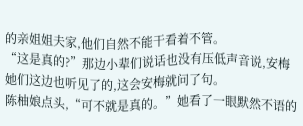的亲姐姐夫家,他们自然不能干看着不管。
“这是真的?”那边小辈们说话也没有压低声音说,安梅她们这边也听见了的,这会安梅就问了句。
陈柚娘点头,“可不就是真的。”她看了一眼默然不语的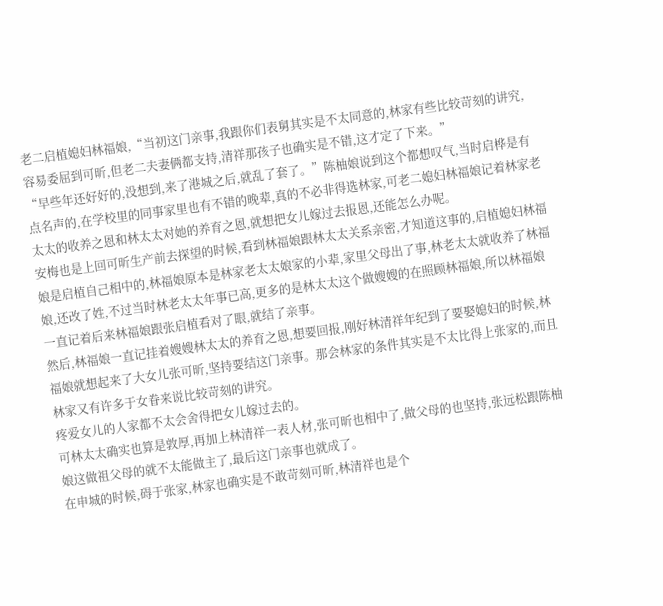老二启植媳妇林福娘,“当初这门亲事,我跟你们表舅其实是不太同意的,林家有些比较苛刻的讲究,容易委屈到可昕,但老二夫妻俩都支持,清祥那孩子也确实是不错,这才定了下来。”
“早些年还好好的,没想到,来了港城之后,就乱了套了。”陈柚娘说到这个都想叹气,当时启桦是有点名声的,在学校里的同事家里也有不错的晚辈,真的不必非得选林家,可老二媳妇林福娘记着林家老太太的收养之恩和林太太对她的养育之恩,就想把女儿嫁过去报恩,还能怎么办呢。
安梅也是上回可昕生产前去探望的时候,看到林福娘跟林太太关系亲密,才知道这事的,启植媳妇林福娘是启植自己相中的,林福娘原本是林家老太太娘家的小辈,家里父母出了事,林老太太就收养了林福娘,还改了姓,不过当时林老太太年事已高,更多的是林太太这个做嫂嫂的在照顾林福娘,所以林福娘一直记着后来林福娘跟张启植看对了眼,就结了亲事。
然后,林福娘一直记挂着嫂嫂林太太的养育之恩,想要回报,刚好林清祥年纪到了要娶媳妇的时候,林福娘就想起来了大女儿张可昕,坚持要结这门亲事。那会林家的条件其实是不太比得上张家的,而且林家又有许多于女眷来说比较苛刻的讲究。
疼爱女儿的人家都不太会舍得把女儿嫁过去的。
可林太太确实也算是敦厚,再加上林清祥一表人材,张可昕也相中了,做父母的也坚持,张远松跟陈柚娘这做祖父母的就不太能做主了,最后这门亲事也就成了。
在申城的时候,碍于张家,林家也确实是不敢苛刻可昕,林清祥也是个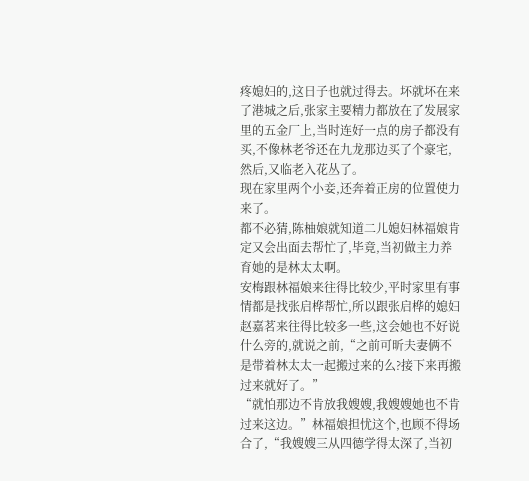疼媳妇的,这日子也就过得去。坏就坏在来了港城之后,张家主要精力都放在了发展家里的五金厂上,当时连好一点的房子都没有买,不像林老爷还在九龙那边买了个豪宅,然后,又临老入花丛了。
现在家里两个小妾,还奔着正房的位置使力来了。
都不必猜,陈柚娘就知道二儿媳妇林福娘肯定又会出面去帮忙了,毕竟,当初做主力养育她的是林太太啊。
安梅跟林福娘来往得比较少,平时家里有事情都是找张启桦帮忙,所以跟张启桦的媳妇赵嘉茗来往得比较多一些,这会她也不好说什么旁的,就说之前,“之前可昕夫妻俩不是带着林太太一起搬过来的么?接下来再搬过来就好了。”
“就怕那边不肯放我嫂嫂,我嫂嫂她也不肯过来这边。”林福娘担忧这个,也顾不得场合了,“我嫂嫂三从四德学得太深了,当初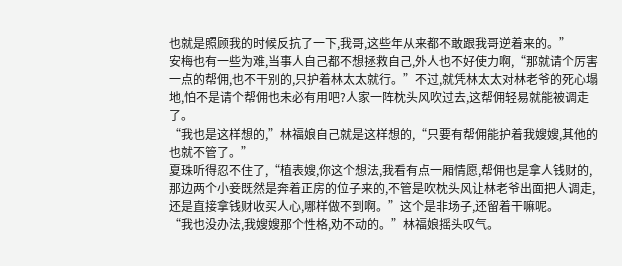也就是照顾我的时候反抗了一下,我哥,这些年从来都不敢跟我哥逆着来的。”
安梅也有一些为难,当事人自己都不想拯救自己,外人也不好使力啊,“那就请个厉害一点的帮佣,也不干别的,只护着林太太就行。”不过,就凭林太太对林老爷的死心塌地,怕不是请个帮佣也未必有用吧?人家一阵枕头风吹过去,这帮佣轻易就能被调走了。
“我也是这样想的,”林福娘自己就是这样想的,“只要有帮佣能护着我嫂嫂,其他的也就不管了。”
夏珠听得忍不住了,“植表嫂,你这个想法,我看有点一厢情愿,帮佣也是拿人钱财的,那边两个小妾既然是奔着正房的位子来的,不管是吹枕头风让林老爷出面把人调走,还是直接拿钱财收买人心,哪样做不到啊。”这个是非场子,还留着干嘛呢。
“我也没办法,我嫂嫂那个性格,劝不动的。”林福娘摇头叹气。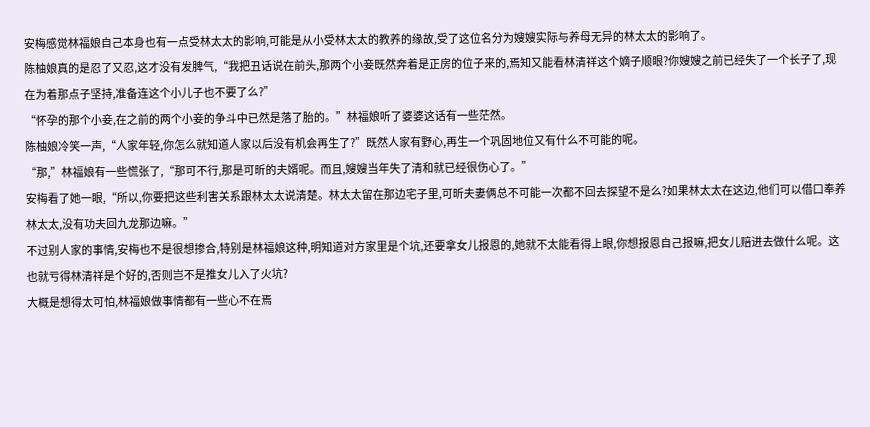安梅感觉林福娘自己本身也有一点受林太太的影响,可能是从小受林太太的教养的缘故,受了这位名分为嫂嫂实际与养母无异的林太太的影响了。
陈柚娘真的是忍了又忍,这才没有发脾气,“我把丑话说在前头,那两个小妾既然奔着是正房的位子来的,焉知又能看林清祥这个嫡子顺眼?你嫂嫂之前已经失了一个长子了,现在为着那点子坚持,准备连这个小儿子也不要了么?”
“怀孕的那个小妾,在之前的两个小妾的争斗中已然是落了胎的。”林福娘听了婆婆这话有一些茫然。
陈柚娘冷笑一声,“人家年轻,你怎么就知道人家以后没有机会再生了?”既然人家有野心,再生一个巩固地位又有什么不可能的呢。
“那,”林福娘有一些慌张了,“那可不行,那是可昕的夫婿呢。而且,嫂嫂当年失了清和就已经很伤心了。”
安梅看了她一眼,“所以,你要把这些利害关系跟林太太说清楚。林太太留在那边宅子里,可昕夫妻俩总不可能一次都不回去探望不是么?如果林太太在这边,他们可以借口奉养林太太,没有功夫回九龙那边嘛。”
不过别人家的事情,安梅也不是很想掺合,特别是林福娘这种,明知道对方家里是个坑,还要拿女儿报恩的,她就不太能看得上眼,你想报恩自己报嘛,把女儿赔进去做什么呢。这也就亏得林清祥是个好的,否则岂不是推女儿入了火坑?
大概是想得太可怕,林福娘做事情都有一些心不在焉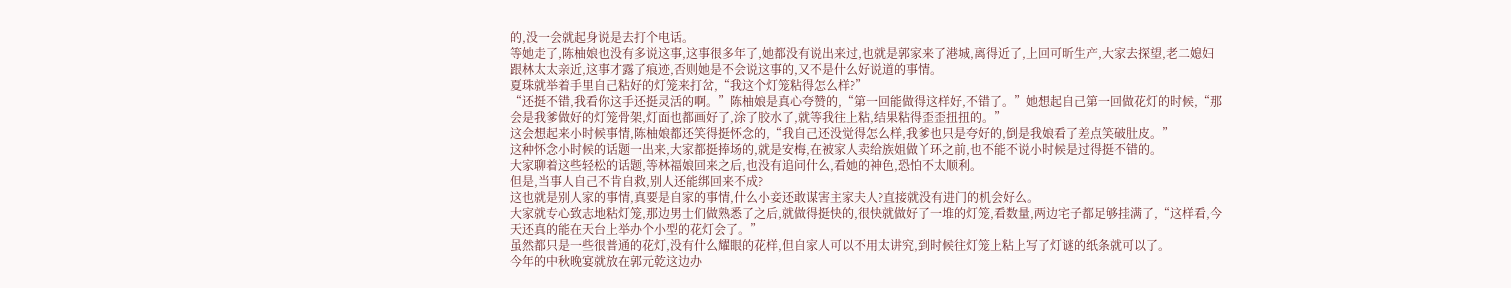的,没一会就起身说是去打个电话。
等她走了,陈柚娘也没有多说这事,这事很多年了,她都没有说出来过,也就是郭家来了港城,离得近了,上回可昕生产,大家去探望,老二媳妇跟林太太亲近,这事才露了痕迹,否则她是不会说这事的,又不是什么好说道的事情。
夏珠就举着手里自己粘好的灯笼来打岔,“我这个灯笼粘得怎么样?”
“还挺不错,我看你这手还挺灵活的啊。”陈柚娘是真心夸赞的,“第一回能做得这样好,不错了。”她想起自己第一回做花灯的时候,“那会是我爹做好的灯笼骨架,灯面也都画好了,涂了胶水了,就等我往上粘,结果粘得歪歪扭扭的。”
这会想起来小时候事情,陈柚娘都还笑得挺怀念的,“我自己还没觉得怎么样,我爹也只是夸好的,倒是我娘看了差点笑破肚皮。”
这种怀念小时候的话题一出来,大家都挺捧场的,就是安梅,在被家人卖给族姐做丫环之前,也不能不说小时候是过得挺不错的。
大家聊着这些轻松的话题,等林福娘回来之后,也没有追问什么,看她的神色,恐怕不太顺利。
但是,当事人自己不肯自救,别人还能绑回来不成?
这也就是别人家的事情,真要是自家的事情,什么小妾还敢谋害主家夫人?直接就没有进门的机会好么。
大家就专心致志地粘灯笼,那边男士们做熟悉了之后,就做得挺快的,很快就做好了一堆的灯笼,看数量,两边宅子都足够挂满了,“这样看,今天还真的能在天台上举办个小型的花灯会了。”
虽然都只是一些很普通的花灯,没有什么耀眼的花样,但自家人可以不用太讲究,到时候往灯笼上粘上写了灯谜的纸条就可以了。
今年的中秋晚宴就放在郭元乾这边办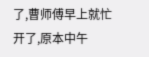了,曹师傅早上就忙开了,原本中午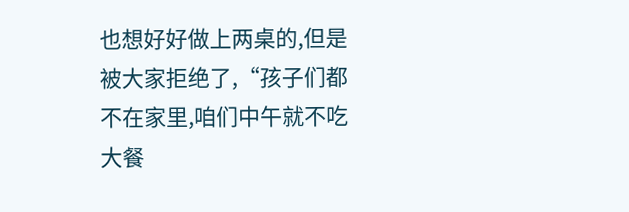也想好好做上两桌的,但是被大家拒绝了,“孩子们都不在家里,咱们中午就不吃大餐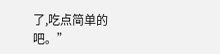了,吃点简单的吧。”